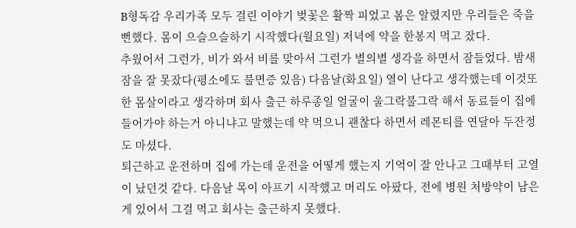B형독감 우리가족 모두 걸린 이야기 벚꽃은 활짝 피었고 봄은 알렸지만 우리들은 죽을뻔했다. 몸이 으슬으슬하기 시작했다(월요일) 저녁에 약을 한봉지 먹고 잤다.
추웠어서 그런가, 비가 와서 비를 맞아서 그런가 별의별 생각을 하면서 잠들었다. 밤새 잠을 잘 못잤다(평소에도 불면증 있음) 다음날(화요일) 열이 난다고 생각했는데 이것또한 몸살이라고 생각하며 회사 출근 하루종일 얼굴이 울그락불그락 해서 동료들이 집에 들어가야 하는거 아니냐고 말했는데 약 먹으니 괜찮다 하면서 레몬티를 연달아 두잔정도 마셨다.
퇴근하고 운전하며 집에 가는데 운전을 어떻게 했는지 기억이 잘 안나고 그때부터 고열이 났던것 같다. 다음날 목이 아프기 시작했고 머리도 아팠다, 전에 병원 처방약이 남은게 있어서 그걸 먹고 회사는 출근하지 못했다.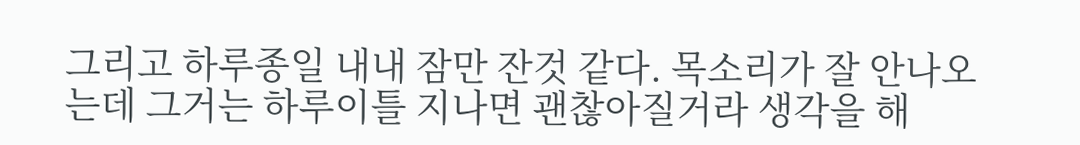그리고 하루종일 내내 잠만 잔것 같다. 목소리가 잘 안나오는데 그거는 하루이틀 지나면 괜찮아질거라 생각을 해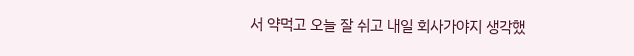서 약먹고 오늘 잘 쉬고 내일 회사가야지 생각했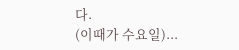다.
(이때가 수요일)...